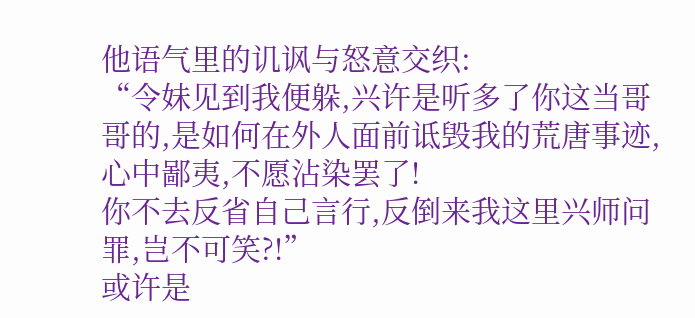他语气里的讥讽与怒意交织:
“令妹见到我便躲,兴许是听多了你这当哥哥的,是如何在外人面前诋毁我的荒唐事迹,心中鄙夷,不愿沾染罢了!
你不去反省自己言行,反倒来我这里兴师问罪,岂不可笑?!”
或许是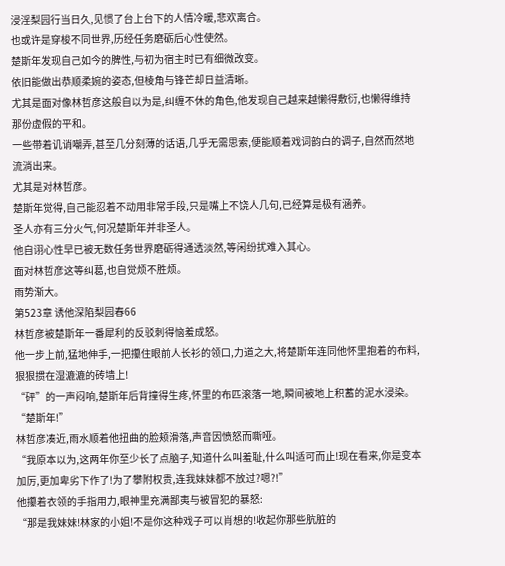浸淫梨园行当日久,见惯了台上台下的人情冷暖,悲欢离合。
也或许是穿梭不同世界,历经任务磨砺后心性使然。
楚斯年发现自己如今的脾性,与初为宿主时已有细微改变。
依旧能做出恭顺柔婉的姿态,但棱角与锋芒却日益清晰。
尤其是面对像林哲彦这般自以为是,纠缠不休的角色,他发现自己越来越懒得敷衍,也懒得维持那份虚假的平和。
一些带着讥诮嘲弄,甚至几分刻薄的话语,几乎无需思索,便能顺着戏词韵白的调子,自然而然地流淌出来。
尤其是对林哲彦。
楚斯年觉得,自己能忍着不动用非常手段,只是嘴上不饶人几句,已经算是极有涵养。
圣人亦有三分火气,何况楚斯年并非圣人。
他自诩心性早已被无数任务世界磨砺得通透淡然,等闲纷扰难入其心。
面对林哲彦这等纠葛,也自觉烦不胜烦。
雨势渐大。
第523章 诱他深陷梨园春66
林哲彦被楚斯年一番犀利的反驳刺得恼羞成怒。
他一步上前,猛地伸手,一把攥住眼前人长衫的领口,力道之大,将楚斯年连同他怀里抱着的布料,狠狠掼在湿漉漉的砖墙上!
“砰”的一声闷响,楚斯年后背撞得生疼,怀里的布匹滚落一地,瞬间被地上积蓄的泥水浸染。
“楚斯年!”
林哲彦凑近,雨水顺着他扭曲的脸颊滑落,声音因愤怒而嘶哑。
“我原本以为,这两年你至少长了点脑子,知道什么叫羞耻,什么叫适可而止!现在看来,你是变本加厉,更加卑劣下作了!为了攀附权贵,连我妹妹都不放过?嗯?!”
他攥着衣领的手指用力,眼神里充满鄙夷与被冒犯的暴怒:
“那是我妹妹!林家的小姐!不是你这种戏子可以肖想的!收起你那些肮脏的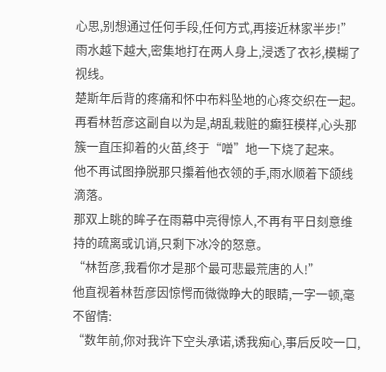心思,别想通过任何手段,任何方式,再接近林家半步!”
雨水越下越大,密集地打在两人身上,浸透了衣衫,模糊了视线。
楚斯年后背的疼痛和怀中布料坠地的心疼交织在一起。
再看林哲彦这副自以为是,胡乱栽赃的癫狂模样,心头那簇一直压抑着的火苗,终于“噌”地一下烧了起来。
他不再试图挣脱那只攥着他衣领的手,雨水顺着下颌线滴落。
那双上眺的眸子在雨幕中亮得惊人,不再有平日刻意维持的疏离或讥诮,只剩下冰冷的怒意。
“林哲彦,我看你才是那个最可悲最荒唐的人!”
他直视着林哲彦因惊愕而微微睁大的眼睛,一字一顿,毫不留情:
“数年前,你对我许下空头承诺,诱我痴心,事后反咬一口,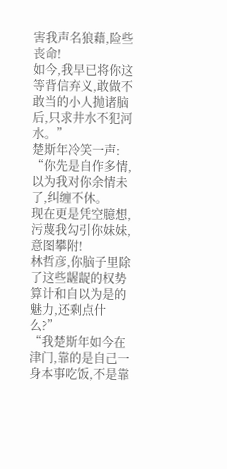害我声名狼藉,险些丧命!
如今,我早已将你这等背信弃义,敢做不敢当的小人抛诸脑后,只求井水不犯河水。”
楚斯年冷笑一声:
“你先是自作多情,以为我对你余情未了,纠缠不休。
现在更是凭空臆想,污蔑我勾引你妹妹,意图攀附!
林哲彦,你脑子里除了这些龌龊的权势算计和自以为是的魅力,还剩点什么?”
“我楚斯年如今在津门,靠的是自己一身本事吃饭,不是靠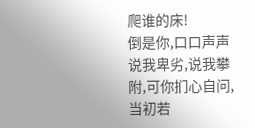爬谁的床!
倒是你,口口声声说我卑劣,说我攀附,可你扪心自问,当初若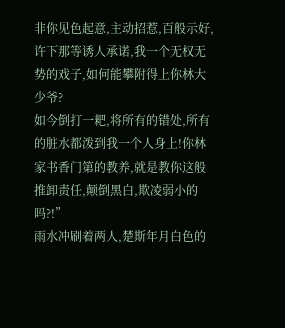非你见色起意,主动招惹,百般示好,许下那等诱人承诺,我一个无权无势的戏子,如何能攀附得上你林大少爷?
如今倒打一耙,将所有的错处,所有的脏水都泼到我一个人身上!你林家书香门第的教养,就是教你这般推卸责任,颠倒黑白,欺凌弱小的吗?!”
雨水冲刷着两人,楚斯年月白色的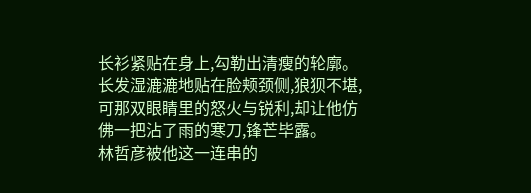长衫紧贴在身上,勾勒出清瘦的轮廓。
长发湿漉漉地贴在脸颊颈侧,狼狈不堪,可那双眼睛里的怒火与锐利,却让他仿佛一把沾了雨的寒刀,锋芒毕露。
林哲彦被他这一连串的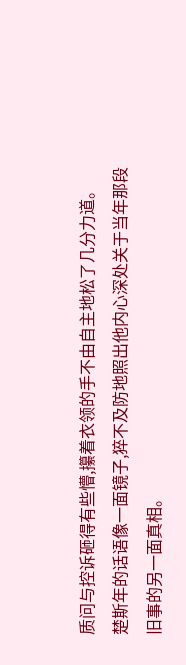质问与控诉砸得有些懵,攥着衣领的手不由自主地松了几分力道。
楚斯年的话语像一面镜子,猝不及防地照出他内心深处关于当年那段旧事的另一面真相。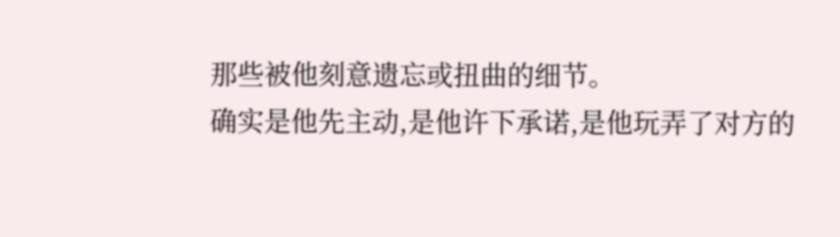那些被他刻意遗忘或扭曲的细节。
确实是他先主动,是他许下承诺,是他玩弄了对方的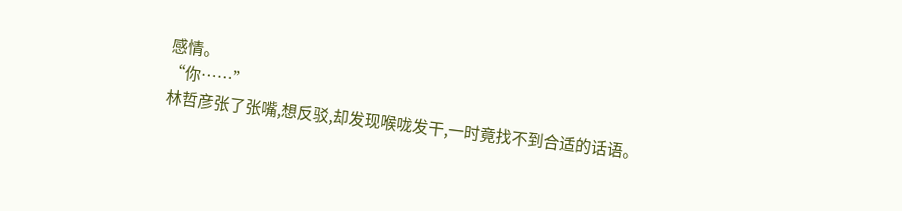感情。
“你……”
林哲彦张了张嘴,想反驳,却发现喉咙发干,一时竟找不到合适的话语。